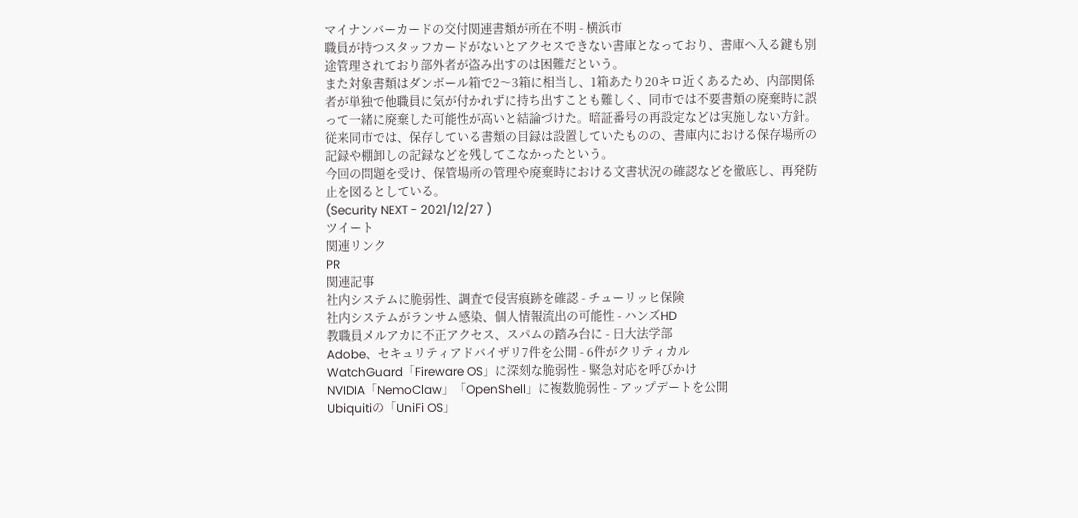マイナンバーカードの交付関連書類が所在不明 - 横浜市
職員が持つスタッフカードがないとアクセスできない書庫となっており、書庫へ入る鍵も別途管理されており部外者が盗み出すのは困難だという。
また対象書類はダンボール箱で2〜3箱に相当し、1箱あたり20キロ近くあるため、内部関係者が単独で他職員に気が付かれずに持ち出すことも難しく、同市では不要書類の廃棄時に誤って一緒に廃棄した可能性が高いと結論づけた。暗証番号の再設定などは実施しない方針。
従来同市では、保存している書類の目録は設置していたものの、書庫内における保存場所の記録や棚卸しの記録などを残してこなかったという。
今回の問題を受け、保管場所の管理や廃棄時における文書状況の確認などを徹底し、再発防止を図るとしている。
(Security NEXT - 2021/12/27 )
ツイート
関連リンク
PR
関連記事
社内システムに脆弱性、調査で侵害痕跡を確認 - チューリッヒ保険
社内システムがランサム感染、個人情報流出の可能性 - ハンズHD
教職員メルアカに不正アクセス、スパムの踏み台に - 日大法学部
Adobe、セキュリティアドバイザリ7件を公開 - 6件がクリティカル
WatchGuard「Fireware OS」に深刻な脆弱性 - 緊急対応を呼びかけ
NVIDIA「NemoClaw」「OpenShell」に複数脆弱性 - アップデートを公開
Ubiquitiの「UniFi OS」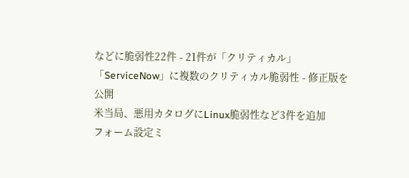などに脆弱性22件 - 21件が「クリティカル」
「ServiceNow」に複数のクリティカル脆弱性 - 修正版を公開
米当局、悪用カタログにLinux脆弱性など3件を追加
フォーム設定ミ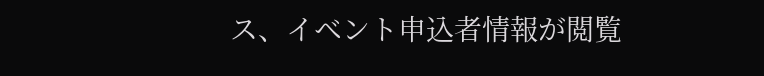ス、イベント申込者情報が閲覧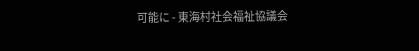可能に - 東海村社会福祉協議会